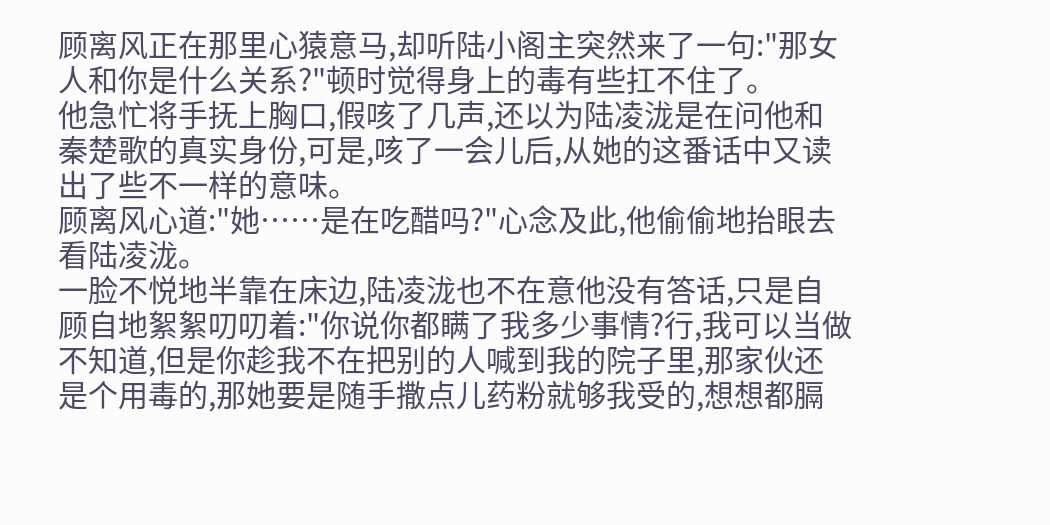顾离风正在那里心猿意马,却听陆小阁主突然来了一句:"那女人和你是什么关系?"顿时觉得身上的毒有些扛不住了。
他急忙将手抚上胸口,假咳了几声,还以为陆凌泷是在问他和秦楚歌的真实身份,可是,咳了一会儿后,从她的这番话中又读出了些不一样的意味。
顾离风心道:"她……是在吃醋吗?"心念及此,他偷偷地抬眼去看陆凌泷。
一脸不悦地半靠在床边,陆凌泷也不在意他没有答话,只是自顾自地絮絮叨叨着:"你说你都瞒了我多少事情?行,我可以当做不知道,但是你趁我不在把别的人喊到我的院子里,那家伙还是个用毒的,那她要是随手撒点儿药粉就够我受的,想想都膈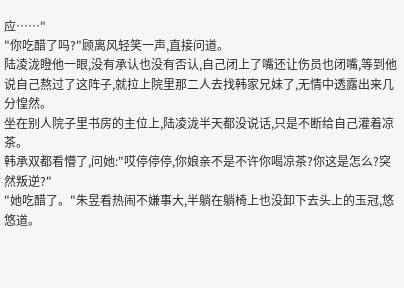应……"
"你吃醋了吗?"顾离风轻笑一声,直接问道。
陆凌泷瞪他一眼,没有承认也没有否认,自己闭上了嘴还让伤员也闭嘴,等到他说自己熬过了这阵子,就拉上院里那二人去找韩家兄妹了,无情中透露出来几分惶然。
坐在别人院子里书房的主位上,陆凌泷半天都没说话,只是不断给自己灌着凉茶。
韩承双都看懵了,问她:"哎停停停,你娘亲不是不许你喝凉茶?你这是怎么?突然叛逆?"
"她吃醋了。"朱昱看热闹不嫌事大,半躺在躺椅上也没卸下去头上的玉冠,悠悠道。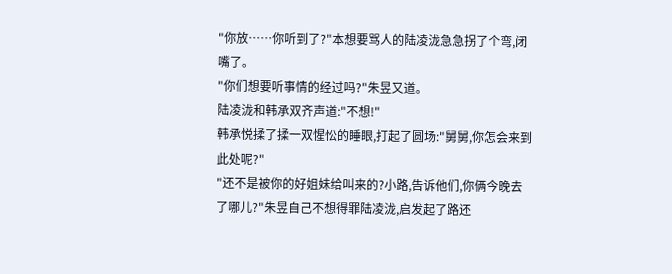"你放……你听到了?"本想要骂人的陆凌泷急急拐了个弯,闭嘴了。
"你们想要听事情的经过吗?"朱昱又道。
陆凌泷和韩承双齐声道:"不想!"
韩承悦揉了揉一双惺忪的睡眼,打起了圆场:"舅舅,你怎会来到此处呢?"
"还不是被你的好姐妹给叫来的?小路,告诉他们,你俩今晚去了哪儿?"朱昱自己不想得罪陆凌泷,启发起了路还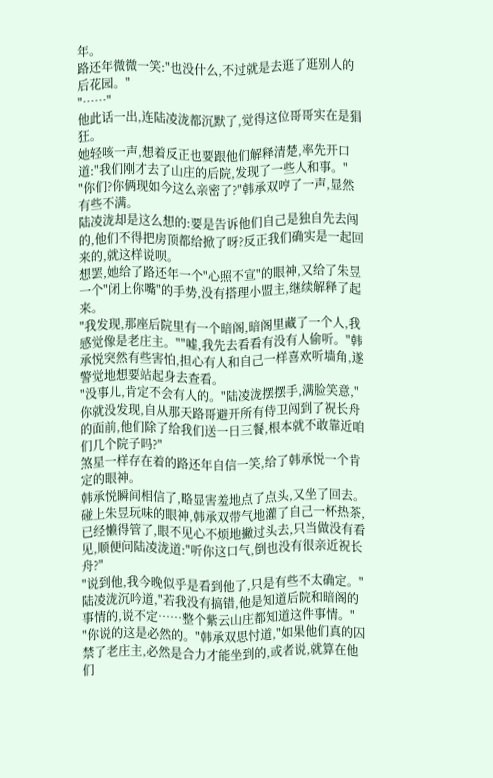年。
路还年微微一笑:"也没什么,不过就是去逛了逛别人的后花园。"
"……"
他此话一出,连陆凌泷都沉默了,觉得这位哥哥实在是猖狂。
她轻咳一声,想着反正也要跟他们解释清楚,率先开口道:"我们刚才去了山庄的后院,发现了一些人和事。"
"你们?你俩现如今这么亲密了?"韩承双哼了一声,显然有些不满。
陆凌泷却是这么想的:要是告诉他们自己是独自先去闯的,他们不得把房顶都给掀了呀?反正我们确实是一起回来的,就这样说呗。
想罢,她给了路还年一个"心照不宣"的眼神,又给了朱昱一个"闭上你嘴"的手势,没有搭理小盟主,继续解释了起来。
"我发现,那座后院里有一个暗阁,暗阁里藏了一个人,我感觉像是老庄主。""嘘,我先去看看有没有人偷听。"韩承悦突然有些害怕,担心有人和自己一样喜欢听墙角,遂警觉地想要站起身去查看。
"没事儿,肯定不会有人的。"陆凌泷摆摆手,满脸笑意,"你就没发现,自从那天路哥避开所有侍卫闯到了祝长舟的面前,他们除了给我们送一日三餐,根本就不敢靠近咱们几个院子吗?"
煞星一样存在着的路还年自信一笑,给了韩承悦一个肯定的眼神。
韩承悦瞬间相信了,略显害羞地点了点头,又坐了回去。
碰上朱昱玩味的眼神,韩承双带气地灌了自己一杯热茶,已经懒得管了,眼不见心不烦地撇过头去,只当做没有看见,顺便问陆凌泷道:"听你这口气,倒也没有很亲近祝长舟?"
"说到他,我今晚似乎是看到他了,只是有些不太确定。"陆凌泷沉吟道,"若我没有搞错,他是知道后院和暗阁的事情的,说不定……整个紫云山庄都知道这件事情。"
"你说的这是必然的。"韩承双思忖道,"如果他们真的囚禁了老庄主,必然是合力才能坐到的,或者说,就算在他们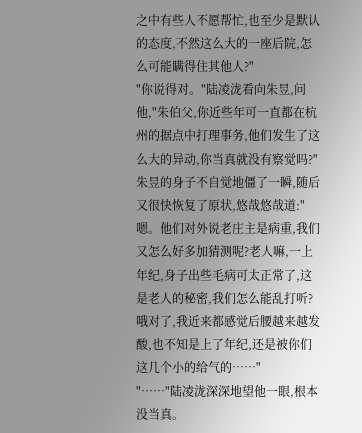之中有些人不愿帮忙,也至少是默认的态度,不然这么大的一座后院,怎么可能瞒得住其他人?"
"你说得对。"陆凌泷看向朱昱,问他,"朱伯父,你近些年可一直都在杭州的据点中打理事务,他们发生了这么大的异动,你当真就没有察觉吗?"
朱昱的身子不自觉地僵了一瞬,随后又很快恢复了原状,悠哉悠哉道:"嗯。他们对外说老庄主是病重,我们又怎么好多加猜测呢?老人嘛,一上年纪,身子出些毛病可太正常了,这是老人的秘密,我们怎么能乱打听?哦对了,我近来都感觉后腰越来越发酸,也不知是上了年纪,还是被你们这几个小的给气的……"
"……"陆凌泷深深地望他一眼,根本没当真。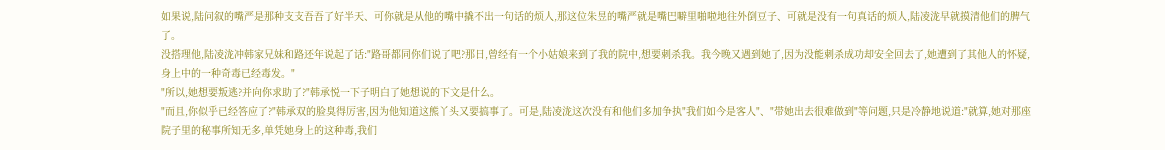如果说,陆问叙的嘴严是那种支支吾吾了好半天、可你就是从他的嘴中撬不出一句话的烦人,那这位朱昱的嘴严就是嘴巴噼里啪啦地往外倒豆子、可就是没有一句真话的烦人,陆凌泷早就摸清他们的脾气了。
没搭理他,陆凌泷冲韩家兄妹和路还年说起了话:"路哥都同你们说了吧?那日,曾经有一个小姑娘来到了我的院中,想要刺杀我。我今晚又遇到她了,因为没能刺杀成功却安全回去了,她遭到了其他人的怀疑,身上中的一种奇毒已经毒发。"
"所以,她想要叛逃?并向你求助了?"韩承悦一下子明白了她想说的下文是什么。
"而且,你似乎已经答应了?"韩承双的脸臭得厉害,因为他知道这熊丫头又要搞事了。可是,陆凌泷这次没有和他们多加争执"我们如今是客人"、"带她出去很难做到"等问题,只是冷静地说道:"就算,她对那座院子里的秘事所知无多,单凭她身上的这种毒,我们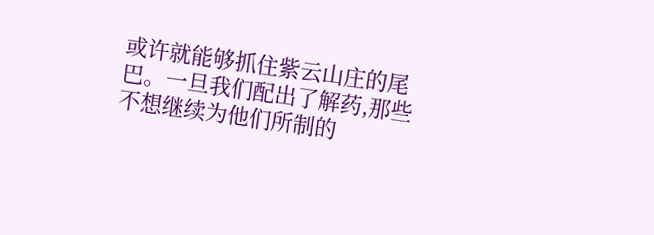或许就能够抓住紫云山庄的尾巴。一旦我们配出了解药,那些不想继续为他们所制的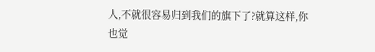人,不就很容易归到我们的旗下了?就算这样,你也觉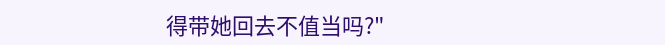得带她回去不值当吗?"